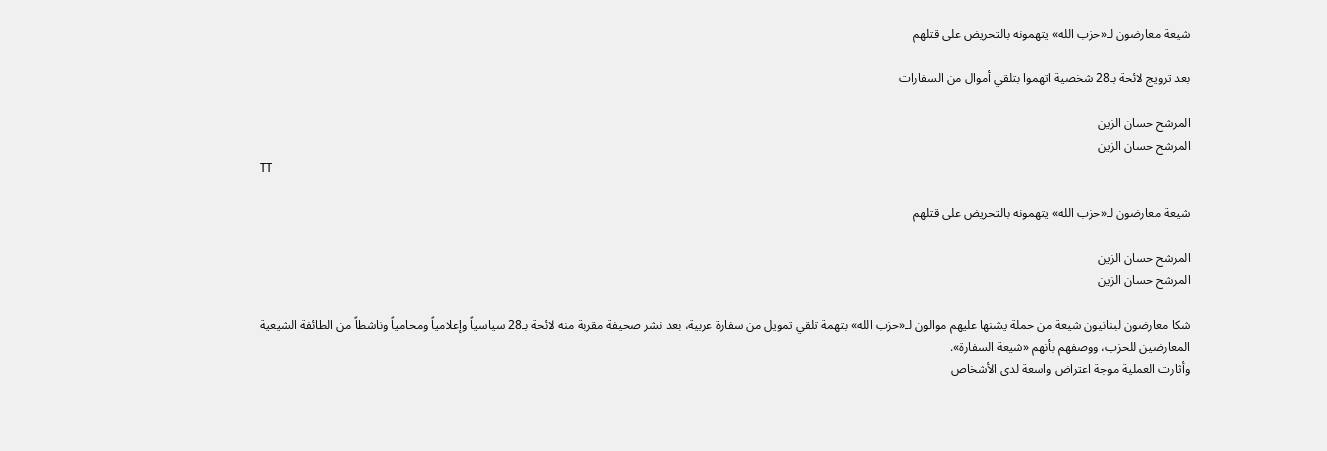شيعة معارضون لـ«حزب الله» يتهمونه بالتحريض على قتلهم

بعد ترويج لائحة بـ28 شخصية اتهموا بتلقي أموال من السفارات

المرشح حسان الزين
المرشح حسان الزين
TT

شيعة معارضون لـ«حزب الله» يتهمونه بالتحريض على قتلهم

المرشح حسان الزين
المرشح حسان الزين

شكا معارضون لبنانيون شيعة من حملة يشنها عليهم موالون لـ«حزب الله» بتهمة تلقي تمويل من سفارة عربية، بعد نشر صحيفة مقربة منه لائحة بـ28 سياسياً وإعلامياً ومحامياً وناشطاً من الطائفة الشيعية المعارضين للحزب، ووصفهم بأنهم «شيعة السفارة».
وأثارت العملية موجة اعتراض واسعة لدى الأشخاص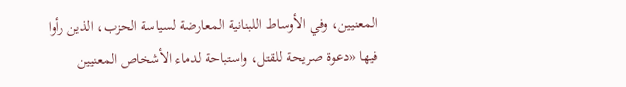المعنيين، وفي الأوساط اللبنانية المعارضة لسياسة الحزب، الذين رأوا فيها «دعوة صريحة للقتل، واستباحة لدماء الأشخاص المعنيين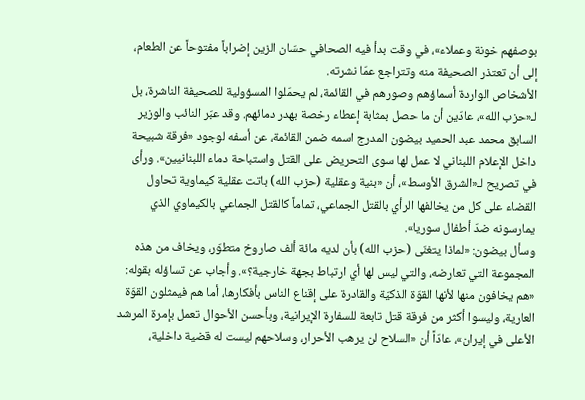بوصفهم خونة وعملاء»، في وقت بدأ فيه الصحافي حسّان الزين إضراباً مفتوحاً عن الطعام، إلى أن تعتذر الصحيفة منه وتتراجع عمّا نشرته.
الأشخاص الواردة أسماؤهم وصورهم في القائمة، لم يحمّلوا المسؤولية للصحيفة الناشرة، بل لـ«حزب الله»، عادّين أن ما حصل بمثابة إعطاء رخصة بهدر دمائهم. وقد عبّر النائب والوزير السابق محمد عبد الحميد بيضون المدرج اسمه ضمن القائمة، عن أسفه لوجود «فرقة شبيحة داخل الإعلام اللبناني لا عمل لها سوى التحريض على القتل واستباحة دماء اللبنانيين». ورأى في تصريح لـ«الشرق الأوسط»، أن «بنية وعقلية (حزب الله) باتت عقلية كيماوية تحاول القضاء على كل من يخالفها الرأي بالقتل الجماعي، تماماً كالقتل الجماعي بالكيماوي الذي يمارسونه ضدّ أطفال سوريا».
وسأل بيضون: «لماذا يتغنّى (حزب الله) بأن لديه مائة ألف صاروخ متطوّر، ويخاف من هذه المجموعة التي تعارضه، والتي ليس لها أي ارتباط بجهة خارجية؟». وأجاب عن تساؤله بقوله: «هم يخافون منها لأنها القوّة الذكيّة والقادرة على إقناع الناس بأفكارها، أما هم فيمثلون القوّة العارية، وليسوا أكثر من فرقة قتل تابعة للسفارة الإيرانية، وبأحسن الأحوال تعمل بإمرة المرشد الأعلى في إيران»، عادّاً أن «السلاح لن يرهب الأحرار، وسلاحهم ليست له قضية داخلية،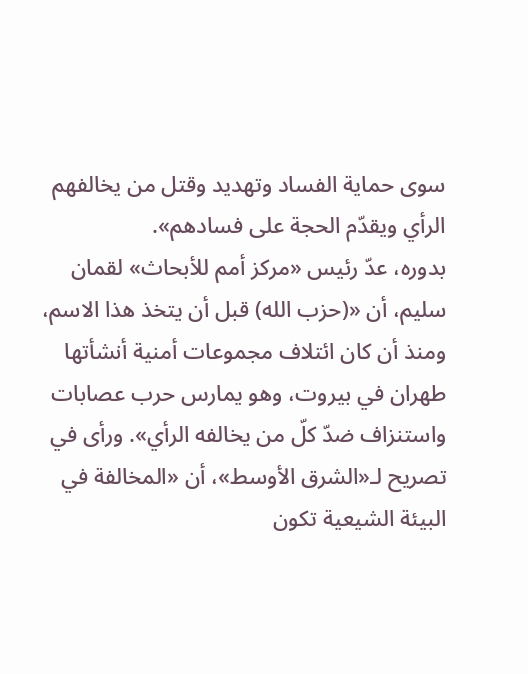سوى حماية الفساد وتهديد وقتل من يخالفهم الرأي ويقدّم الحجة على فسادهم».
بدوره، عدّ رئيس «مركز أمم للأبحاث» لقمان سليم، أن «(حزب الله) قبل أن يتخذ هذا الاسم، ومنذ أن كان ائتلاف مجموعات أمنية أنشأتها طهران في بيروت، وهو يمارس حرب عصابات واستنزاف ضدّ كلّ من يخالفه الرأي». ورأى في تصريح لـ«الشرق الأوسط»، أن «المخالفة في البيئة الشيعية تكون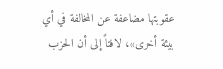عقوبتها مضاعفة عن المخالفة في أي بيئة أخرى»، لافتاً إلى أن الحزب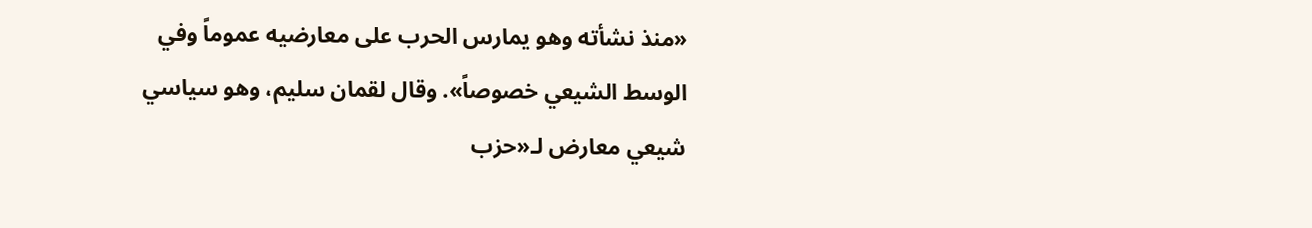«منذ نشأته وهو يمارس الحرب على معارضيه عموماً وفي الوسط الشيعي خصوصاً». وقال لقمان سليم، وهو سياسي شيعي معارض لـ«حزب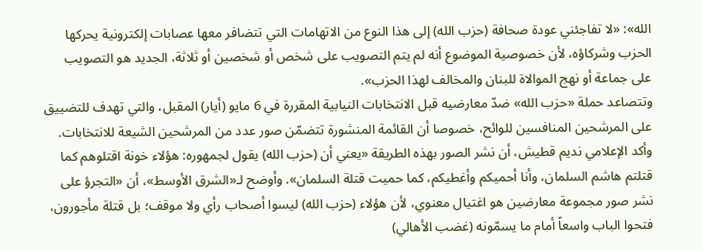الله»: «لا تفاجئني عودة صحافة (حزب الله) إلى هذا النوع من الاتهامات التي تتضافر معها عصابات إلكترونية يحركها الحزب وشركاؤه، لأن خصوصية الموضوع أنه لم يتم التصويب على شخص أو شخصين أو ثلاثة، الجديد هو التصويب على جماعة أو نهج الموالاة للبنان والمخالف لهذا الحزب».
وتتصاعد حملة «حزب الله» ضدّ معارضيه قبل الانتخابات النيابية المقررة في 6 مايو (أيار) المقبل، والتي تهدف للتضييق على المرشحين المنافسين للوائح، خصوصا أن القائمة المنشورة تتضمّن صور عدد من المرشحين الشيعة للانتخابات.
وأكد الإعلامي نديم قطيش، أن نشر الصور بهذه الطريقة «يعني أن (حزب الله) يقول لجمهوره: هؤلاء خونة اقتلوهم كما قتلتم هاشم السلمان، وأنا أحميكم وأغطيكم، كما حميت قتلة السلمان». وأوضح لـ«الشرق الأوسط»، أن «التجرؤ على نشر صور مجموعة معارضين هو اغتيال معنوي، لأن هؤلاء (حزب الله) ليسوا أصحاب رأي ولا موقف؛ بل قتلة مأجورون، فتحوا الباب واسعاً أمام ما يسمّونه (غضب الأهالي)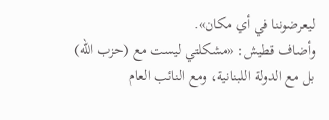ليعرضوننا في أي مكان».
وأضاف قطيش: «مشكلتي ليست مع (حزب الله) بل مع الدولة اللبنانية، ومع النائب العام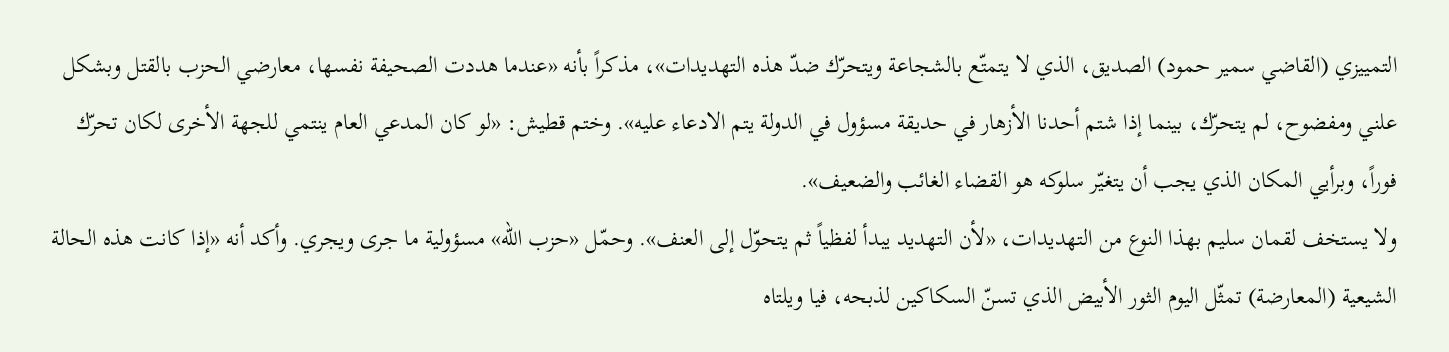التمييزي (القاضي سمير حمود) الصديق، الذي لا يتمتّع بالشجاعة ويتحرّك ضدّ هذه التهديدات»، مذكراً بأنه «عندما هددت الصحيفة نفسها، معارضي الحزب بالقتل وبشكل علني ومفضوح، لم يتحرّك، بينما إذا شتم أحدنا الأزهار في حديقة مسؤول في الدولة يتم الادعاء عليه». وختم قطيش: «لو كان المدعي العام ينتمي للجهة الأخرى لكان تحرّك فوراً، وبرأيي المكان الذي يجب أن يتغيّر سلوكه هو القضاء الغائب والضعيف».
ولا يستخف لقمان سليم بهذا النوع من التهديدات، «لأن التهديد يبدأ لفظياً ثم يتحوّل إلى العنف». وحمّل «حزب الله» مسؤولية ما جرى ويجري. وأكد أنه «إذا كانت هذه الحالة الشيعية (المعارضة) تمثّل اليوم الثور الأبيض الذي تسنّ السكاكين لذبحه، فيا ويلتاه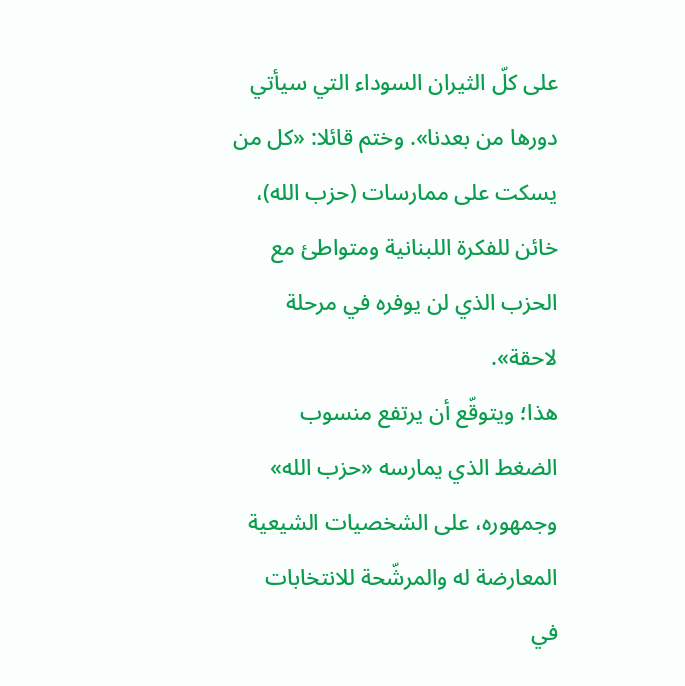على كلّ الثيران السوداء التي سيأتي دورها من بعدنا». وختم قائلا: «كل من يسكت على ممارسات (حزب الله)، خائن للفكرة اللبنانية ومتواطئ مع الحزب الذي لن يوفره في مرحلة لاحقة».
هذا؛ ويتوقّع أن يرتفع منسوب الضغط الذي يمارسه «حزب الله» وجمهوره، على الشخصيات الشيعية المعارضة له والمرشّحة للانتخابات في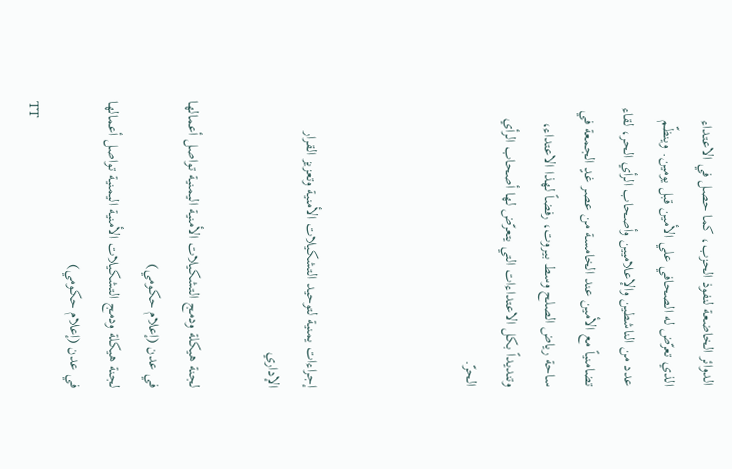الدوائر الخاضعة لنفوذ الحزب، كما حصل في الاعتداء الذي تعرّض له الصحافي علي الأمين قبل يومين. وينظّم عدد من الناشطين والإعلاميين وأصحاب الرأي الحر، لقاء تضامنياً مع الأمين عند الخامسة من عصر غدٍ الجمعة في ساحة رياض الصلح وسط بيروت، رفضاً لهذا الاعتداء، وتنديداً بكل الاعتداءات التي يتعرّض لها أصحاب الرأي الحرّ.



إجراءات يمنية لتوحيد التشكيلات الأمنية وتعزيز القرار الإداري

لجنة هيكلة ودمج التشكيلات الأمنية اليمنية تواصل أعمالها في عدن (إعلام حكومي)
لجنة هيكلة ودمج التشكيلات الأمنية اليمنية تواصل أعمالها في عدن (إعلام حكومي)
TT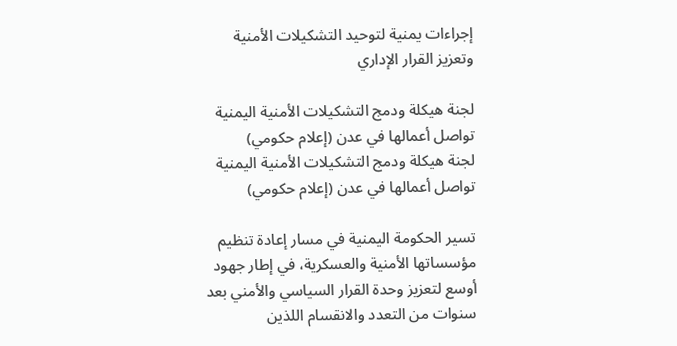إجراءات يمنية لتوحيد التشكيلات الأمنية وتعزيز القرار الإداري

لجنة هيكلة ودمج التشكيلات الأمنية اليمنية تواصل أعمالها في عدن (إعلام حكومي)
لجنة هيكلة ودمج التشكيلات الأمنية اليمنية تواصل أعمالها في عدن (إعلام حكومي)

تسير الحكومة اليمنية في مسار إعادة تنظيم مؤسساتها الأمنية والعسكرية، في إطار جهود أوسع لتعزيز وحدة القرار السياسي والأمني بعد سنوات من التعدد والانقسام اللذين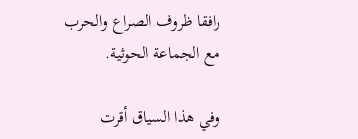رافقا ظروف الصراع والحرب مع الجماعة الحوثية.

وفي هذا السياق أقرت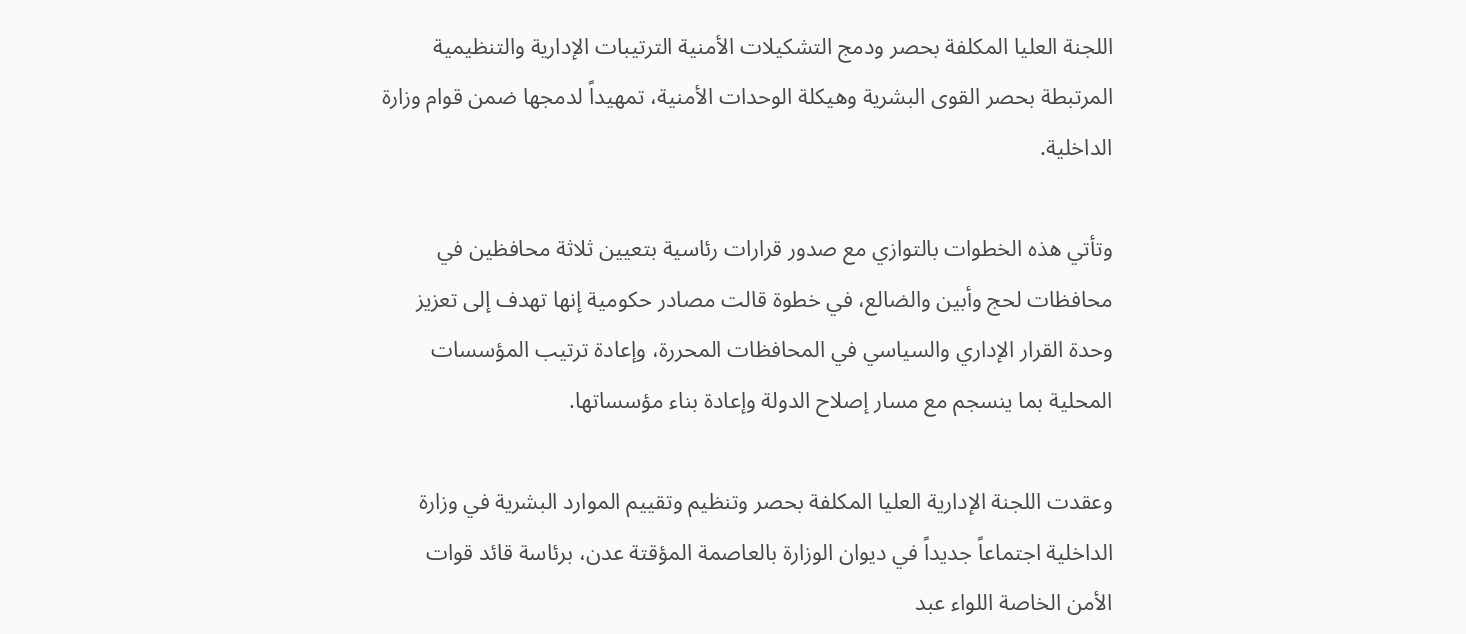اللجنة العليا المكلفة بحصر ودمج التشكيلات الأمنية الترتيبات الإدارية والتنظيمية المرتبطة بحصر القوى البشرية وهيكلة الوحدات الأمنية، تمهيداً لدمجها ضمن قوام وزارة الداخلية.

وتأتي هذه الخطوات بالتوازي مع صدور قرارات رئاسية بتعيين ثلاثة محافظين في محافظات لحج وأبين والضالع، في خطوة قالت مصادر حكومية إنها تهدف إلى تعزيز وحدة القرار الإداري والسياسي في المحافظات المحررة، وإعادة ترتيب المؤسسات المحلية بما ينسجم مع مسار إصلاح الدولة وإعادة بناء مؤسساتها.

وعقدت اللجنة الإدارية العليا المكلفة بحصر وتنظيم وتقييم الموارد البشرية في وزارة الداخلية اجتماعاً جديداً في ديوان الوزارة بالعاصمة المؤقتة عدن، برئاسة قائد قوات الأمن الخاصة اللواء عبد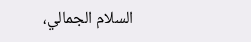السلام الجمالي،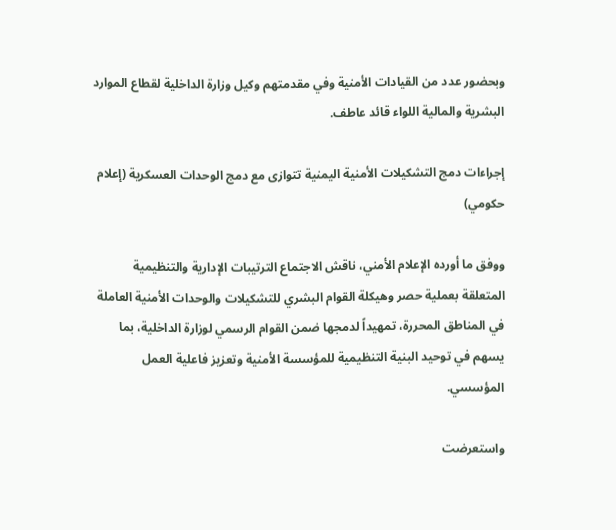وبحضور عدد من القيادات الأمنية وفي مقدمتهم وكيل وزارة الداخلية لقطاع الموارد البشرية والمالية اللواء قائد عاطف.

إجراءات دمج التشكيلات الأمنية اليمنية تتوازى مع دمج الوحدات العسكرية (إعلام حكومي)

ووفق ما أورده الإعلام الأمني، ناقش الاجتماع الترتيبات الإدارية والتنظيمية المتعلقة بعملية حصر وهيكلة القوام البشري للتشكيلات والوحدات الأمنية العاملة في المناطق المحررة، تمهيداً لدمجها ضمن القوام الرسمي لوزارة الداخلية، بما يسهم في توحيد البنية التنظيمية للمؤسسة الأمنية وتعزيز فاعلية العمل المؤسسي.

واستعرضت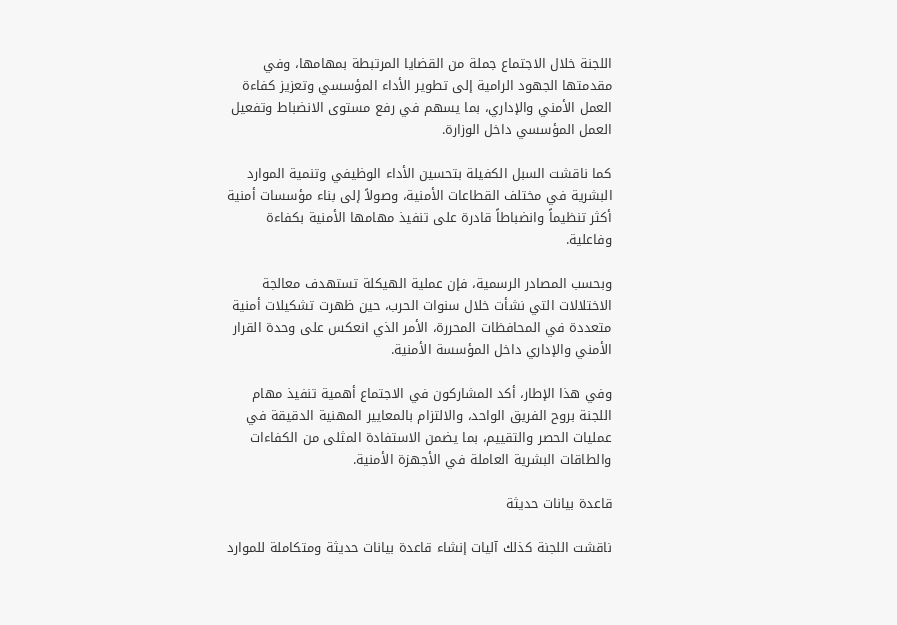اللجنة خلال الاجتماع جملة من القضايا المرتبطة بمهامها، وفي مقدمتها الجهود الرامية إلى تطوير الأداء المؤسسي وتعزيز كفاءة العمل الأمني والإداري، بما يسهم في رفع مستوى الانضباط وتفعيل العمل المؤسسي داخل الوزارة.

كما ناقشت السبل الكفيلة بتحسين الأداء الوظيفي وتنمية الموارد البشرية في مختلف القطاعات الأمنية، وصولاً إلى بناء مؤسسات أمنية أكثر تنظيماً وانضباطاً قادرة على تنفيذ مهامها الأمنية بكفاءة وفاعلية.

وبحسب المصادر الرسمية، فإن عملية الهيكلة تستهدف معالجة الاختلالات التي نشأت خلال سنوات الحرب، حين ظهرت تشكيلات أمنية متعددة في المحافظات المحررة، الأمر الذي انعكس على وحدة القرار الأمني والإداري داخل المؤسسة الأمنية.

وفي هذا الإطار، أكد المشاركون في الاجتماع أهمية تنفيذ مهام اللجنة بروح الفريق الواحد، والالتزام بالمعايير المهنية الدقيقة في عمليات الحصر والتقييم، بما يضمن الاستفادة المثلى من الكفاءات والطاقات البشرية العاملة في الأجهزة الأمنية.

قاعدة بيانات حديثة

ناقشت اللجنة كذلك آليات إنشاء قاعدة بيانات حديثة ومتكاملة للموارد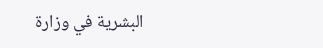البشرية في وزارة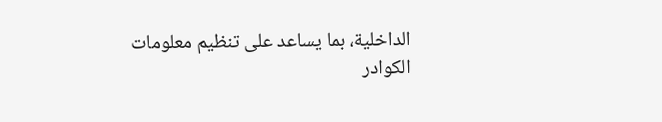الداخلية، بما يساعد على تنظيم معلومات الكوادر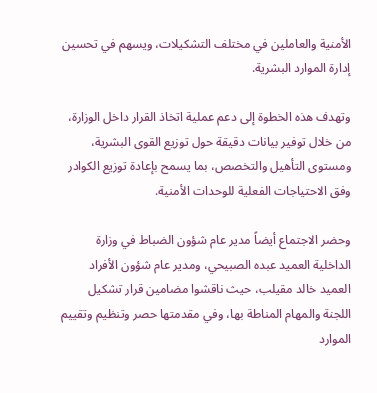الأمنية والعاملين في مختلف التشكيلات، ويسهم في تحسين إدارة الموارد البشرية.

وتهدف هذه الخطوة إلى دعم عملية اتخاذ القرار داخل الوزارة، من خلال توفير بيانات دقيقة حول توزيع القوى البشرية، ومستوى التأهيل والتخصص، بما يسمح بإعادة توزيع الكوادر وفق الاحتياجات الفعلية للوحدات الأمنية.

وحضر الاجتماع أيضاً مدير عام شؤون الضباط في وزارة الداخلية العميد عبده الصبيحي، ومدير عام شؤون الأفراد العميد خالد مقيلب، حيث ناقشوا مضامين قرار تشكيل اللجنة والمهام المناطة بها، وفي مقدمتها حصر وتنظيم وتقييم الموارد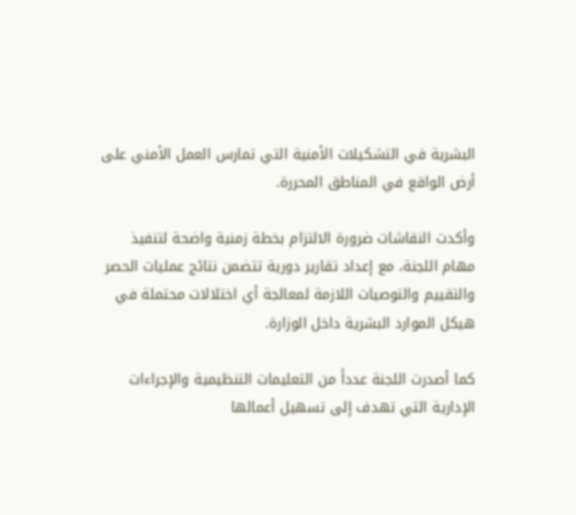البشرية في التشكيلات الأمنية التي تمارس العمل الأمني على أرض الواقع في المناطق المحررة.

وأكدت النقاشات ضرورة الالتزام بخطة زمنية واضحة لتنفيذ مهام اللجنة، مع إعداد تقارير دورية تتضمن نتائج عمليات الحصر والتقييم والتوصيات اللازمة لمعالجة أي اختلالات محتملة في هيكل الموارد البشرية داخل الوزارة.

كما أصدرت اللجنة عدداً من التعليمات التنظيمية والإجراءات الإدارية التي تهدف إلى تسهيل أعمالها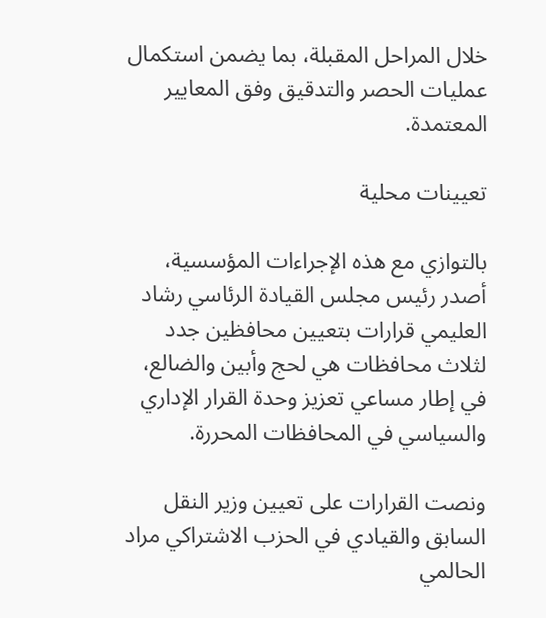خلال المراحل المقبلة، بما يضمن استكمال عمليات الحصر والتدقيق وفق المعايير المعتمدة.

تعيينات محلية

بالتوازي مع هذه الإجراءات المؤسسية، أصدر رئيس مجلس القيادة الرئاسي رشاد العليمي قرارات بتعيين محافظين جدد لثلاث محافظات هي لحج وأبين والضالع، في إطار مساعي تعزيز وحدة القرار الإداري والسياسي في المحافظات المحررة.

ونصت القرارات على تعيين وزير النقل السابق والقيادي في الحزب الاشتراكي مراد الحالمي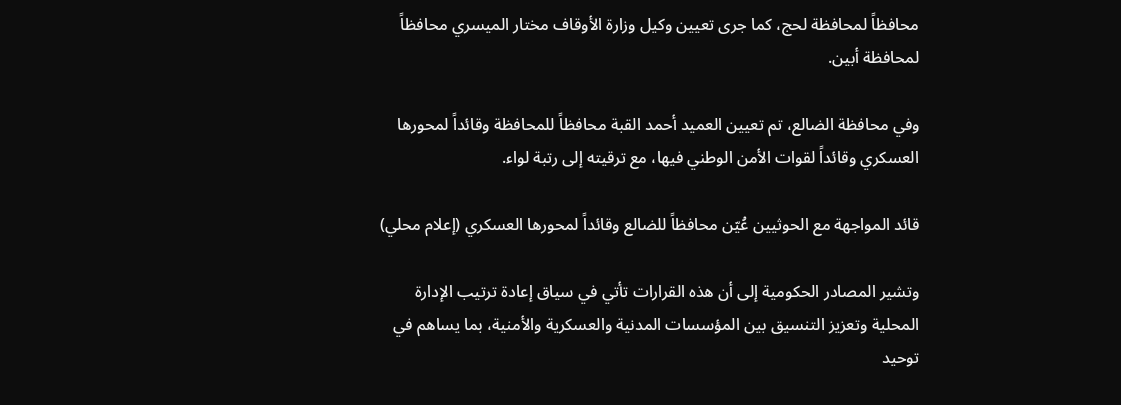محافظاً لمحافظة لحج، كما جرى تعيين وكيل وزارة الأوقاف مختار الميسري محافظاً لمحافظة أبين.

وفي محافظة الضالع، تم تعيين العميد أحمد القبة محافظاً للمحافظة وقائداً لمحورها العسكري وقائداً لقوات الأمن الوطني فيها، مع ترقيته إلى رتبة لواء.

قائد المواجهة مع الحوثيين عُيّن محافظاً للضالع وقائداً لمحورها العسكري (إعلام محلي)

وتشير المصادر الحكومية إلى أن هذه القرارات تأتي في سياق إعادة ترتيب الإدارة المحلية وتعزيز التنسيق بين المؤسسات المدنية والعسكرية والأمنية، بما يساهم في توحيد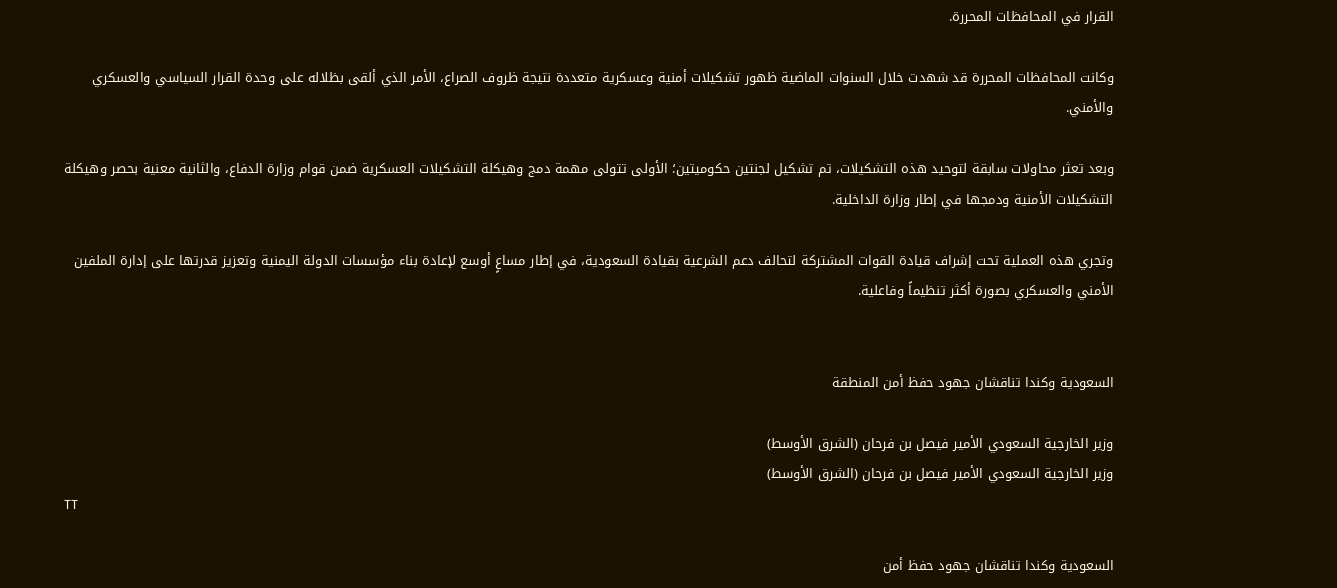القرار في المحافظات المحررة.

وكانت المحافظات المحررة قد شهدت خلال السنوات الماضية ظهور تشكيلات أمنية وعسكرية متعددة نتيجة ظروف الصراع، الأمر الذي ألقى بظلاله على وحدة القرار السياسي والعسكري والأمني.

وبعد تعثر محاولات سابقة لتوحيد هذه التشكيلات، تم تشكيل لجنتين حكوميتين؛ الأولى تتولى مهمة دمج وهيكلة التشكيلات العسكرية ضمن قوام وزارة الدفاع، والثانية معنية بحصر وهيكلة التشكيلات الأمنية ودمجها في إطار وزارة الداخلية.

وتجري هذه العملية تحت إشراف قيادة القوات المشتركة لتحالف دعم الشرعية بقيادة السعودية، في إطار مساعٍ أوسع لإعادة بناء مؤسسات الدولة اليمنية وتعزيز قدرتها على إدارة الملفين الأمني والعسكري بصورة أكثر تنظيماً وفاعلية.


السعودية وكندا تناقشان جهود حفظ أمن المنطقة

وزير الخارجية السعودي الأمير فيصل بن فرحان (الشرق الأوسط)
وزير الخارجية السعودي الأمير فيصل بن فرحان (الشرق الأوسط)
TT

السعودية وكندا تناقشان جهود حفظ أمن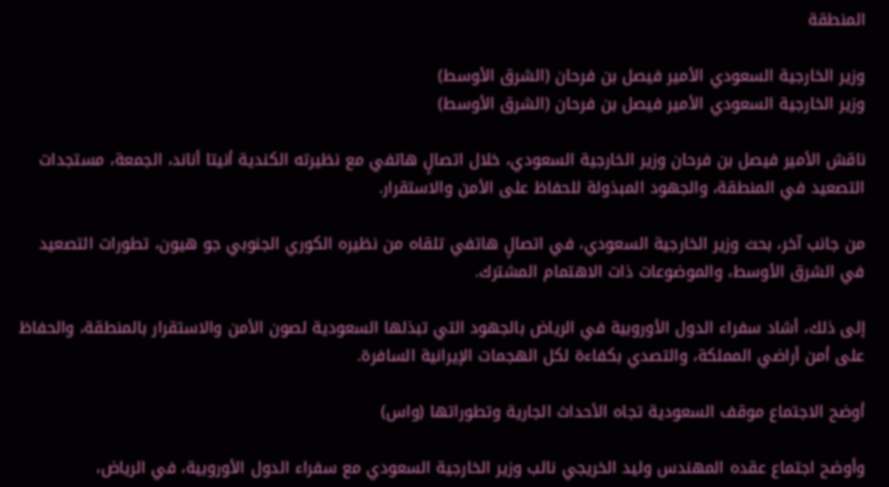المنطقة

وزير الخارجية السعودي الأمير فيصل بن فرحان (الشرق الأوسط)
وزير الخارجية السعودي الأمير فيصل بن فرحان (الشرق الأوسط)

ناقش الأمير فيصل بن فرحان وزير الخارجية السعودي، خلال اتصالٍ هاتفي مع نظيرته الكندية أنيتا أناند، الجمعة، مستجدات التصعيد في المنطقة، والجهود المبذولة للحفاظ على الأمن والاستقرار.

من جانب آخر، بحث وزير الخارجية السعودي، في اتصالٍ هاتفي تلقاه من نظيره الكوري الجنوبي جو هيون، تطورات التصعيد في الشرق الأوسط، والموضوعات ذات الاهتمام المشترك.

إلى ذلك، أشاد سفراء الدول الأوروبية في الرياض بالجهود التي تبذلها السعودية لصون الأمن والاستقرار بالمنطقة، والحفاظ على أمن أراضي المملكة، والتصدي بكفاءة لكل الهجمات الإيرانية السافرة.

أوضح الاجتماع موقف السعودية تجاه الأحداث الجارية وتطوراتها (واس)

وأوضح اجتماع عقده المهندس وليد الخريجي نائب وزير الخارجية السعودي مع سفراء الدول الأوروبية، في الرياض،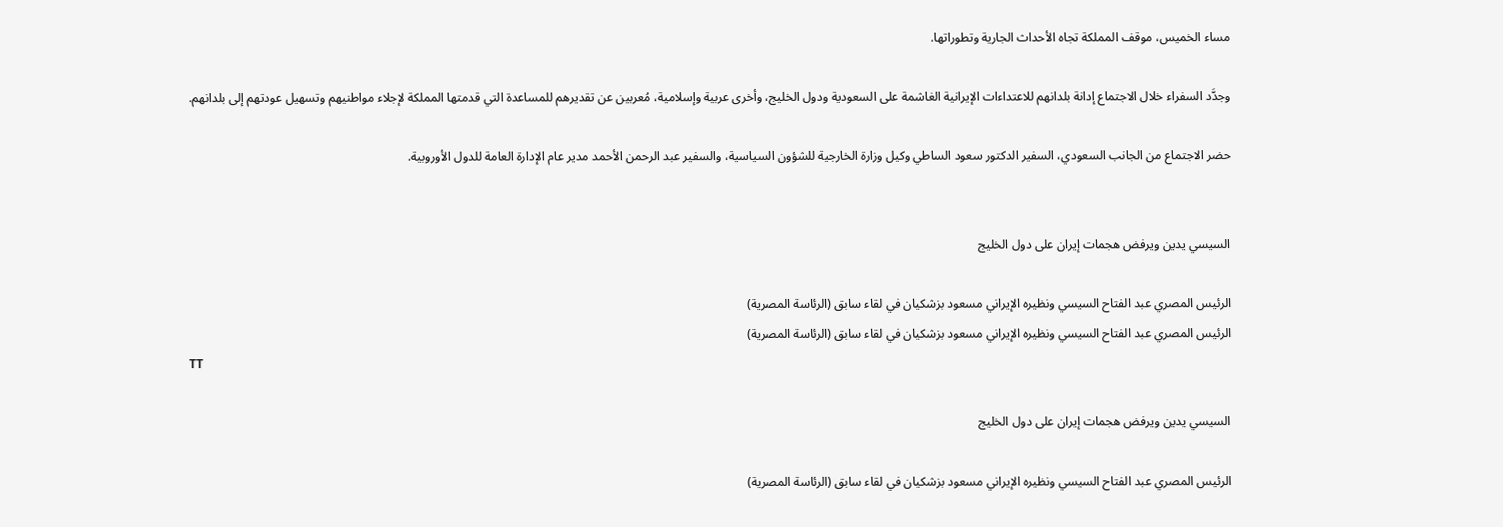مساء الخميس، موقف المملكة تجاه الأحداث الجارية وتطوراتها.

وجدَّد السفراء خلال الاجتماع إدانة بلدانهم للاعتداءات الإيرانية الغاشمة على السعودية ودول الخليج، وأخرى عربية وإسلامية، مُعربين عن تقديرهم للمساعدة التي قدمتها المملكة لإجلاء مواطنيهم وتسهيل عودتهم إلى بلدانهم.

حضر الاجتماع من الجانب السعودي، السفير الدكتور سعود الساطي وكيل وزارة الخارجية للشؤون السياسية، والسفير عبد الرحمن الأحمد مدير عام الإدارة العامة للدول الأوروبية.


السيسي يدين ويرفض هجمات إيران على دول الخليج

الرئيس المصري عبد الفتاح السيسي ونظيره الإيراني مسعود بزشكيان في لقاء سابق (الرئاسة المصرية)
الرئيس المصري عبد الفتاح السيسي ونظيره الإيراني مسعود بزشكيان في لقاء سابق (الرئاسة المصرية)
TT

السيسي يدين ويرفض هجمات إيران على دول الخليج

الرئيس المصري عبد الفتاح السيسي ونظيره الإيراني مسعود بزشكيان في لقاء سابق (الرئاسة المصرية)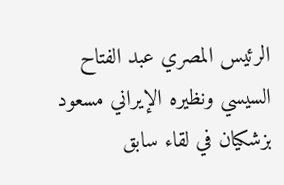الرئيس المصري عبد الفتاح السيسي ونظيره الإيراني مسعود بزشكيان في لقاء سابق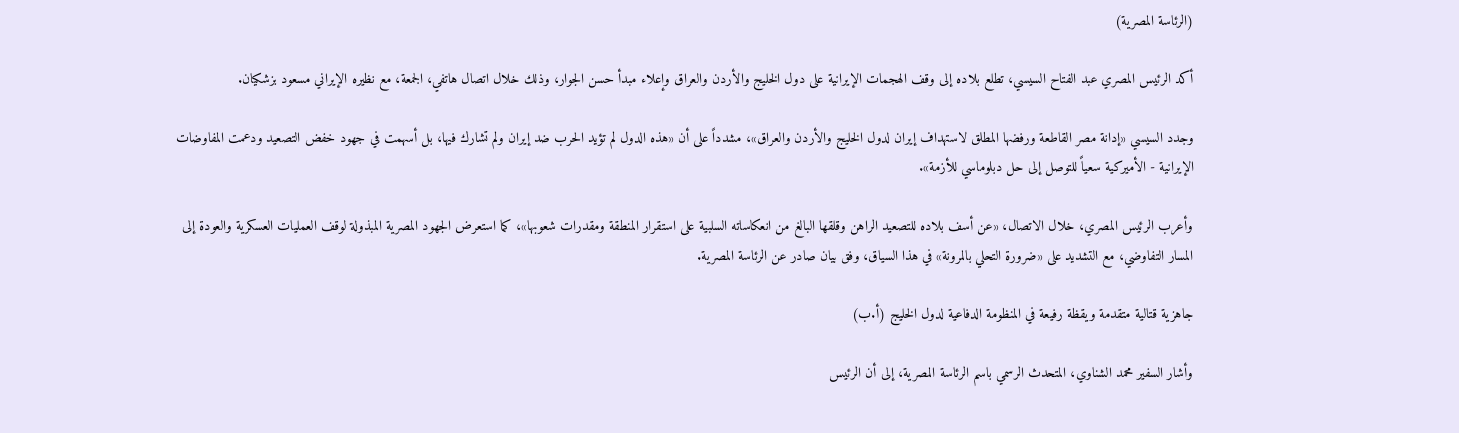(الرئاسة المصرية)

أكد الرئيس المصري عبد الفتاح السيسي، تطلع بلاده إلى وقف الهجمات الإيرانية على دول الخليج والأردن والعراق وإعلاء مبدأ حسن الجوار، وذلك خلال اتصال هاتفي، الجمعة، مع نظيره الإيراني مسعود بزشكيان.

وجدد السيسي «إدانة مصر القاطعة ورفضها المطلق لاستهداف إيران لدول الخليج والأردن والعراق»، مشدداً على أن «هذه الدول لم تؤيد الحرب ضد إيران ولم تشارك فيها، بل أسهمت في جهود خفض التصعيد ودعمت المفاوضات الإيرانية - الأميركية سعياً للتوصل إلى حل دبلوماسي للأزمة».

وأعرب الرئيس المصري، خلال الاتصال، «عن أسف بلاده للتصعيد الراهن وقلقها البالغ من انعكاساته السلبية على استقرار المنطقة ومقدرات شعوبها»، كما استعرض الجهود المصرية المبذولة لوقف العمليات العسكرية والعودة إلى المسار التفاوضي، مع التشديد على «ضرورة التحلي بالمرونة» في هذا السياق، وفق بيان صادر عن الرئاسة المصرية.

جاهزية قتالية متقدمة ويقظة رفيعة في المنظومة الدفاعية لدول الخليج (أ.ب)

وأشار السفير محمد الشناوي، المتحدث الرسمي باسم الرئاسة المصرية، إلى أن الرئيس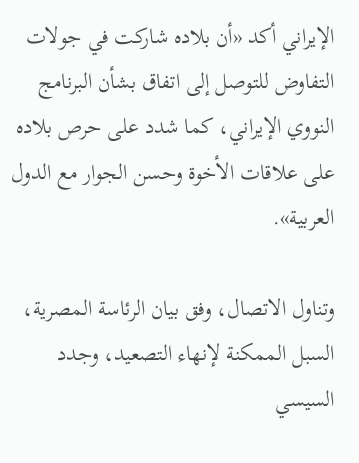الإيراني أكد «أن بلاده شاركت في جولات التفاوض للتوصل إلى اتفاق بشأن البرنامج النووي الإيراني، كما شدد على حرص بلاده على علاقات الأخوة وحسن الجوار مع الدول العربية».

وتناول الاتصال، وفق بيان الرئاسة المصرية، السبل الممكنة لإنهاء التصعيد، وجدد السيسي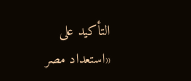التأكيد على «استعداد مصر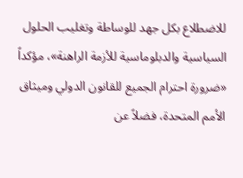للاضطلاع بكل جهد للوساطة وتغليب الحلول السياسية والدبلوماسية للأزمة الراهنة»، مؤكداً «ضرورة احترام الجميع للقانون الدولي وميثاق الأمم المتحدة، فضلاً عن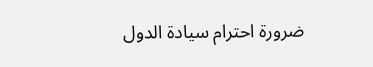ضرورة احترام سيادة الدول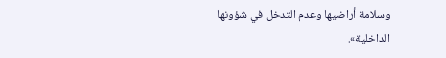وسلامة أراضيها وعدم التدخل في شؤونها الداخلية».